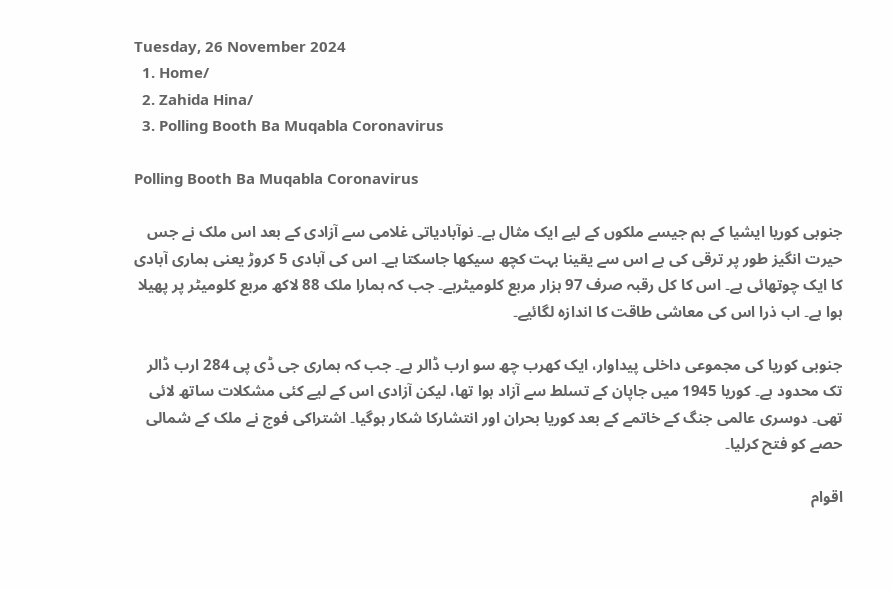Tuesday, 26 November 2024
  1. Home/
  2. Zahida Hina/
  3. Polling Booth Ba Muqabla Coronavirus

Polling Booth Ba Muqabla Coronavirus

جنوبی کوریا ایشیا کے ہم جیسے ملکوں کے لیے ایک مثال ہے۔ نوآبادیاتی غلامی سے آزادی کے بعد اس ملک نے جس حیرت انگیز طور پر ترقی کی ہے اس سے یقینا بہت کچھ سیکھا جاسکتا ہے۔ اس کی آبادی 5 کروڑ یعنی ہماری آبادی کا ایک چوتھائی ہے۔ اس کا کل رقبہ صرف 97 ہزار مربع کلومیٹرہے۔ جب کہ ہمارا ملک 88 لاکھ مربع کلومیٹر پر پھیلا ہوا ہے۔ اب ذرا اس کی معاشی طاقت کا اندازہ لگائیے۔

جنوبی کوریا کی مجموعی داخلی پیداوار، ایک کھرب چھ سو ارب ڈالر ہے۔ جب کہ ہماری جی ڈی پی 284 ارب ڈالر تک محدود ہے۔ کوریا 1945 میں جاپان کے تسلط سے آزاد ہوا تھا، لیکن آزادی اس کے لیے کئی مشکلات ساتھ لائی تھی۔ دوسری عالمی جنگ کے خاتمے کے بعد کوریا بحران اور انتشارکا شکار ہوگیا۔ اشتراکی فوج نے ملک کے شمالی حصے کو فتح کرلیا۔

اقوام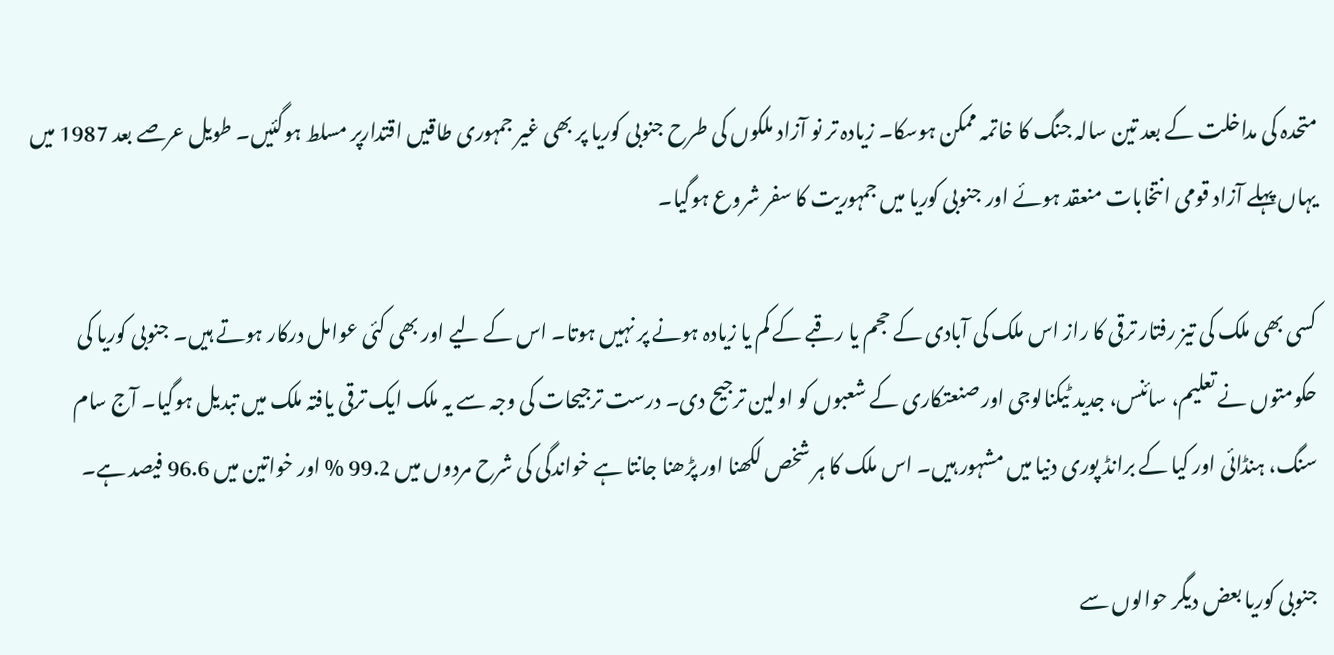متحدہ کی مداخلت کے بعد تین سالہ جنگ کا خاتمہ ممکن ہوسکا۔ زیادہ تر نو آزاد ملکوں کی طرح جنوبی کوریا پر بھی غیر جمہوری طاقیں اقتدارپر مسلط ہوگئیں۔ طویل عرصے بعد 1987 میں یہاں پہلے آزاد قومی انتخابات منعقد ہوئے اور جنوبی کوریا میں جمہوریت کا سفر شروع ہوگیا۔

کسی بھی ملک کی تیز رفتار ترقی کا راز اس ملک کی آبادی کے حجم یا رقبے کے کم یا زیادہ ہونے پر نہیں ہوتا۔ اس کے لیے اور بھی کئی عوامل درکار ہوتے ہیں۔ جنوبی کوریا کی حکومتوں نے تعلیم، سائنس، جدید ٹیکنالوجی اور صنعتکاری کے شعبوں کو اولین ترجیح دی۔ درست ترجیحات کی وجہ سے یہ ملک ایک ترقی یافتہ ملک میں تبدیل ہوگیا۔ آج سام سنگ، ہنڈائی اور کیا کے برانڈ پوری دنیا میں مشہور ہیں۔ اس ملک کا ہر شخص لکھنا اور پڑھنا جانتا ہے خواندگی کی شرح مردوں میں 99.2 % اور خواتین میں 96.6 فیصد ہے۔

جنوبی کوریا بعض دیگر حوالوں سے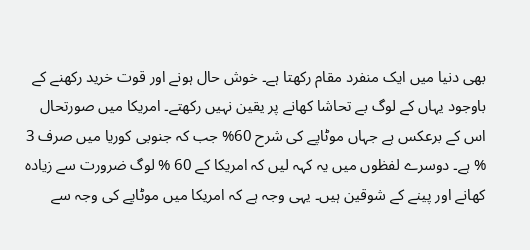بھی دنیا میں ایک منفرد مقام رکھتا ہے۔ خوش حال ہونے اور قوت خرید رکھنے کے باوجود یہاں کے لوگ بے تحاشا کھانے پر یقین نہیں رکھتے۔ امریکا میں صورتحال اس کے برعکس ہے جہاں موٹاپے کی شرح 60% جب کہ جنوبی کوریا میں صرف 3 % ہے۔ دوسرے لفظوں میں یہ کہہ لیں کہ امریکا کے 60 % لوگ ضرورت سے زیادہ کھانے اور پینے کے شوقین ہیں۔ یہی وجہ ہے کہ امریکا میں موٹاپے کی وجہ سے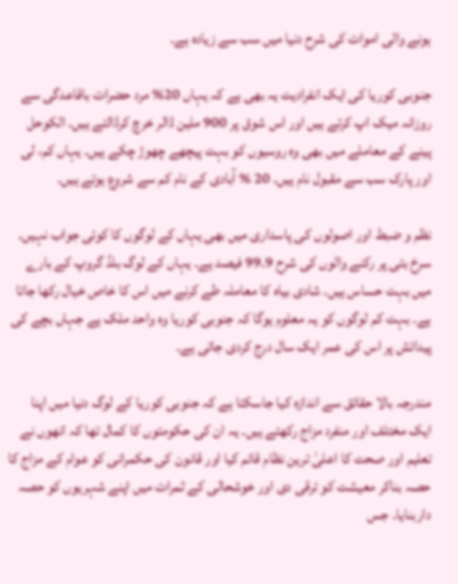ہونے والی اموات کی شرح دنیا میں سب سے زیادہ ہے۔

جنوبی کوریا کی ایک انفرادیت یہ بھی ہے کہ یہاں 20% مرد حضرات باقاعدگی سے روزانہ میک اپ کرتے ہیں اور اس شوق پر 900 ملین ڈالر خرچ کرڈالتے ہیں۔ الکوحل پینے کے معاملے میں بھی وہ روسیوں کو بہت پیچھے چھوڑ چکے ہیں۔ یہاں کم، لی اور پارک سب سے مقبول نام ہیں۔ 20 % آبادی کے نام کم سے شروع ہوتے ہیں۔

نظم و ضبط اور اصولوں کی پاسداری میں بھی یہاں کے لوگوں کا کوئی جواب نہیں۔ سرخ بتی پر رکنے والوں کی شرح 99.9 فیصد ہے۔ یہاں کے لوگ بلڈ گروپ کے بارے میں بہت حساس ہیں۔ شادی بیاہ کا معاملہ طے کرنے میں اس کا خاص خیال رکھا جاتا ہے۔ بہت کم لوگوں کو یہ معلوم ہوگا کہ جنوبی کوریا وہ واحد ملک ہے جہاں بچے کی پیدائش پر اس کی عمر ایک سال درج کردی جاتی ہے۔

مندرجہ بالا حقائق سے اندازہ کیا جاسکتا ہے کہ جنوبی کوریا کے لوگ دنیا میں اپنا ایک مختلف اور منفرد مزاج رکھتے ہیں۔ یہ ان کی حکومتوں کا کمال تھا کہ انھوں نے تعلیم اور صحت کا اعلیٰ ترین نظام قائم کیا اور قانون کی حکمرانی کو عوام کے مزاج کا حصہ بناکر معیشت کو ترقی دی اور خوشحالی کے ثمرات میں اپنے شہریوں کو حصہ داربنایا۔ جس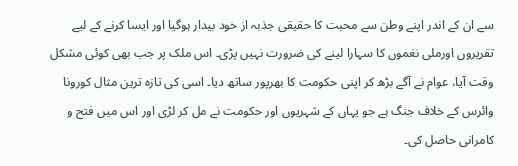سے ان کے اندر اپنے وطن سے محبت کا حقیقی جذبہ از خود بیدار ہوگیا اور ایسا کرنے کے لیے تقریروں اورملی نغموں کا سہارا لینے کی ضرورت نہیں پڑی۔ اس ملک پر جب بھی کوئی مشکل وقت آیا، عوام نے آگے بڑھ کر اپنی حکومت کا بھرپور ساتھ دیا۔ اسی کی تازہ ترین مثال کورونا وائرس کے خلاف جنگ ہے جو یہاں کے شہریوں اور حکومت نے مل کر لڑی اور اس میں فتح و کامرانی حاصل کی۔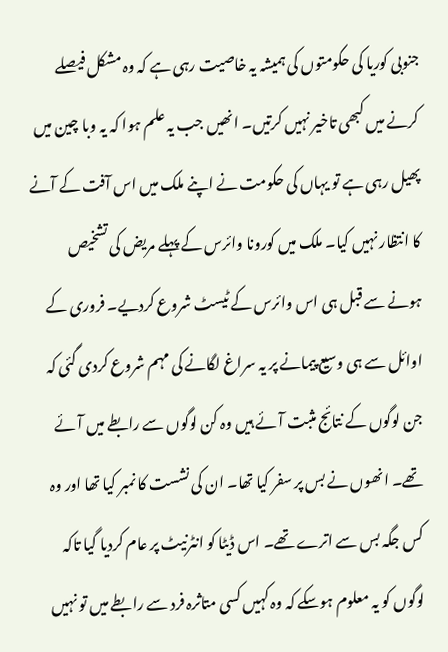جنوبی کوریا کی حکومتوں کی ہمیشہ یہ خاصیت رہی ہے کہ وہ مشکل فیصلے کرنے میں کبھی تاخیر نہیں کرتیں۔ انھیں جب یہ علم ہوا کہ یہ وبا چین میں پھیل رہی ہے تو یہاں کی حکومت نے اپنے ملک میں اس آفت کے آنے کا انتظار نہیں کیا۔ ملک میں کورونا وائرس کے پہلے مریض کی تشخیص ہونے سے قبل ہی اس وائرس کے ٹیسٹ شروع کردیے۔ فروری کے اوائل سے ہی وسیع پیمانے پر یہ سراغ لگانے کی مہم شروع کردی گئی کہ جن لوگوں کے نتائج مثبت آئے ہیں وہ کن لوگوں سے رابطے میں آئے تھے۔ انھوں نے بس پر سفر کیا تھا۔ ان کی نشست کا نمبر کیا تھا اور وہ کس جگہ بس سے اترے تھے۔ اس ڈیٹا کو انٹرنیٹ پر عام کردیا گیا تاکہ لوگوں کو یہ معلوم ہوسکے کہ وہ کہیں کسی متاثرہ فرد سے رابطے میں تو نہیں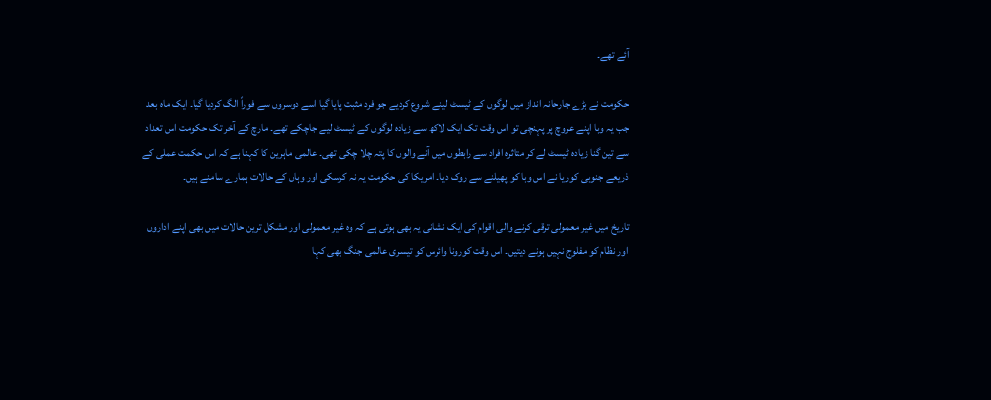آئے تھے۔

حکومت نے بڑے جارحانہ انداز میں لوگوں کے ٹیسٹ لینے شروع کردیے جو فرد مثبت پایا گیا اسے دوسروں سے فوراً الگ کردیا گیا۔ ایک ماہ بعد جب یہ وبا اپنے عروچ پر پہنچی تو اس وقت تک ایک لاکھ سے زیادہ لوگوں کے ٹیسٹ لیے جاچکے تھے۔ مارچ کے آخر تک حکومت اس تعداد سے تین گنا زیادہ ٹیسٹ لے کر متاثرہ افراد سے رابطوں میں آنے والوں کا پتہ چلا چکی تھی۔ عالمی ماہرین کا کہنا ہے کہ اس حکمت عملی کے ذریعے جنوبی کوریا نے اس وبا کو پھیلنے سے روک دیا۔ امریکا کی حکومت یہ نہ کرسکی اور وہاں کے حالات ہمارے سامنے ہیں۔

تاریخ میں غیر معمولی ترقی کرنے والی اقوام کی ایک نشانی یہ بھی ہوتی ہے کہ وہ غیر معمولی اور مشکل ترین حالات میں بھی اپنے اداروں اور نظام کو مفلوج نہیں ہونے دیتیں۔ اس وقت کورونا وائرس کو تیسری عالمی جنگ بھی کہا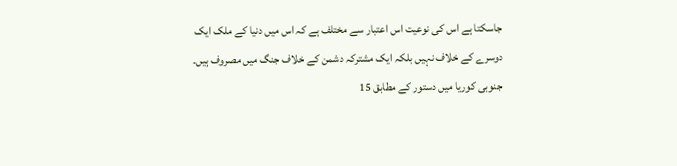جاسکتا ہے اس کی نوعیت اس اعتبار سے مختلف ہے کہ اس میں دنیا کے ملک ایک دوسرے کے خلاف نہیں بلکہ ایک مشترکہ دشمن کے خلاف جنگ میں مصروف ہیں۔ جنوبی کوریا میں دستور کے مطابق 15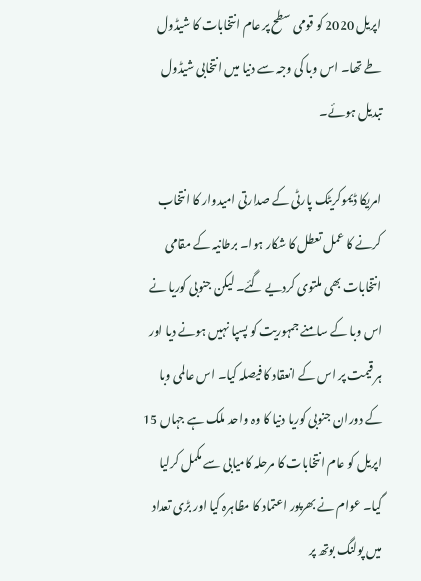اپریل 2020 کو قومی سطح پر عام انتخابات کا شیڈول طے تھا۔ اس وبا کی وجہ سے دنیا میں انتخابی شیڈول تبدیل ہوئے۔

امریکا ڈیموکریٹک پارٹی کے صدارتی امیدوار کا انتخاب کرنے کا عمل تعطل کا شکار ہوا۔ برطانیہ کے مقامی انتخابات بھی ملتوی کردیے گئے۔ لیکن جنوبی کوریا نے اس وبا کے سامنے جمہوریت کو پسپا نہیں ہونے دیا اور ہر قیمت پر اس کے انعقاد کا فیصلہ کیا۔ اس عالمی وبا کے دوران جنوبی کوریا دنیا کا وہ واحد ملک ہے جہاں 15 اپریل کو عام انتخابات کا مرحلہ کامیابی سے مکمل کرلیا گیا۔ عوام نے بھرپور اعتماد کا مظاہرہ کیا اور بڑی تعداد میں پولنگ بوتھ پر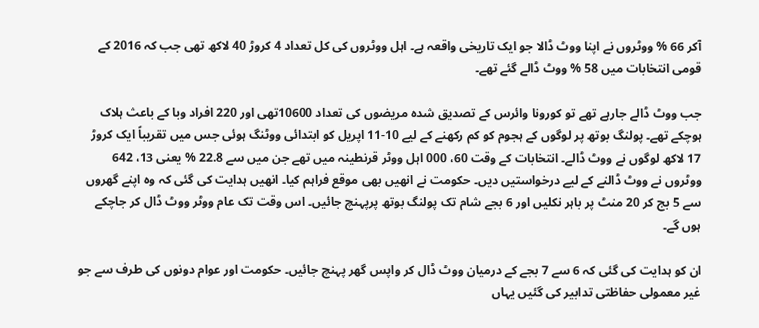آکر 66 % ووٹروں نے اپنا ووٹ ڈالا جو ایک تاریخی واقعہ ہے۔ اہل ووٹروں کی کل تعداد 4 کروڑ 40 لاکھ تھی جب کہ 2016 کے قومی انتخابات میں 58 % ووٹ ڈالے گئے تھے۔

جب ووٹ ڈالے جارہے تھے تو کورونا وائرس کے تصدیق شدہ مریضوں کی تعداد 10600تھی اور 220 افراد وبا کے باعث ہلاک ہوچکے تھے۔ پولنگ بوتھ پر لوگوں کے ہجوم کو کم رکھنے کے لیے 10-11 اپریل کو ابتدائی ووٹنگ ہوئی جس میں تقریباً ایک کروڑ 17 لاکھ لوگوں نے ووٹ ڈالے۔ انتخابات کے وقت 60، 000 اہل ووٹر قرنطینہ میں تھے جن میں سے 22.8 % یعنی 13، 642 ووٹروں نے ووٹ ڈالنے کے لیے درخواستیں دیں۔ حکومت نے انھیں بھی موقع فراہم کیا۔ انھیں ہدایت کی گئی کہ وہ اپنے گھروں سے 5 بج کر 20 منٹ پر باہر نکلیں اور 6 بجے شام تک پولنگ بوتھ پرپہنچ جائیں۔ اس وقت تک عام ووٹر ووٹ ڈال کر جاچکے ہوں گے۔

ان کو ہدایت کی گئی کہ 6 سے 7 بجے کے درمیان ووٹ ڈال کر واپس گھر پہنچ جائیں۔ حکومت اور عوام دونوں کی طرف سے جو غیر معمولی حفاظتی تدابیر کی گئیں یہاں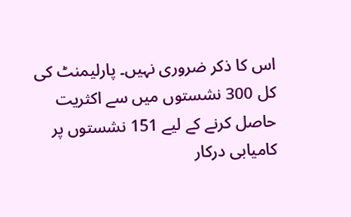اس کا ذکر ضروری نہیں۔ پارلیمنٹ کی کل 300 نشستوں میں سے اکثریت حاصل کرنے کے لیے 151 نشستوں پر کامیابی درکار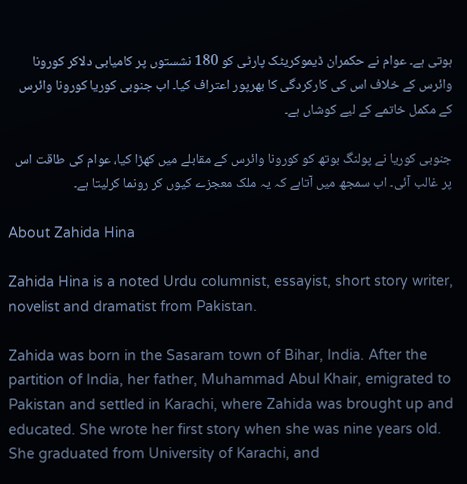ہوتی ہے۔ عوام نے حکمران ڈیموکریٹک پارٹی کو 180 نشستوں پر کامیابی دلاکر کورونا وائرس کے خلاف اس کی کارکردگی کا بھرپور اعتراف کیا۔ اب جنوبی کوریا کورونا وائرس کے مکمل خاتمے کے لیے کوشاں ہے۔

جنوبی کوریا نے پولنگ بوتھ کو کورونا وائرس کے مقابلے میں کھڑا کیا، عوام کی طاقت اس پر غالب آئی۔ اب سمجھ میں آتاہے کہ یہ ملک معجزے کیوں کر رونما کرلیتا ہے۔

About Zahida Hina

Zahida Hina is a noted Urdu columnist, essayist, short story writer, novelist and dramatist from Pakistan.

Zahida was born in the Sasaram town of Bihar, India. After the partition of India, her father, Muhammad Abul Khair, emigrated to Pakistan and settled in Karachi, where Zahida was brought up and educated. She wrote her first story when she was nine years old. She graduated from University of Karachi, and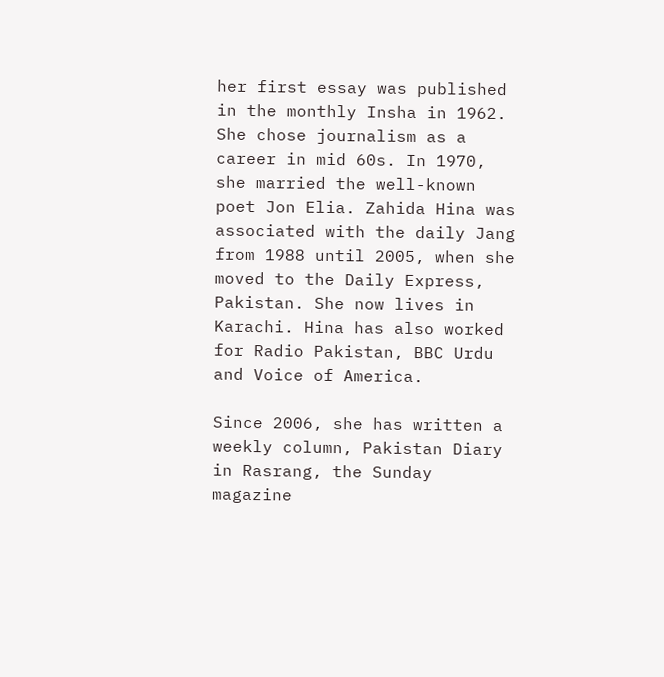her first essay was published in the monthly Insha in 1962. She chose journalism as a career in mid 60s. In 1970, she married the well-known poet Jon Elia. Zahida Hina was associated with the daily Jang from 1988 until 2005, when she moved to the Daily Express, Pakistan. She now lives in Karachi. Hina has also worked for Radio Pakistan, BBC Urdu and Voice of America.

Since 2006, she has written a weekly column, Pakistan Diary in Rasrang, the Sunday magazine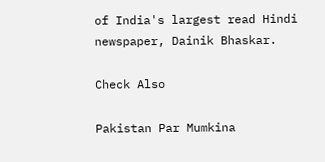of India's largest read Hindi newspaper, Dainik Bhaskar.

Check Also

Pakistan Par Mumkina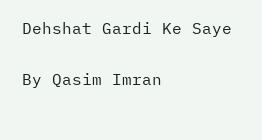Dehshat Gardi Ke Saye

By Qasim Imran